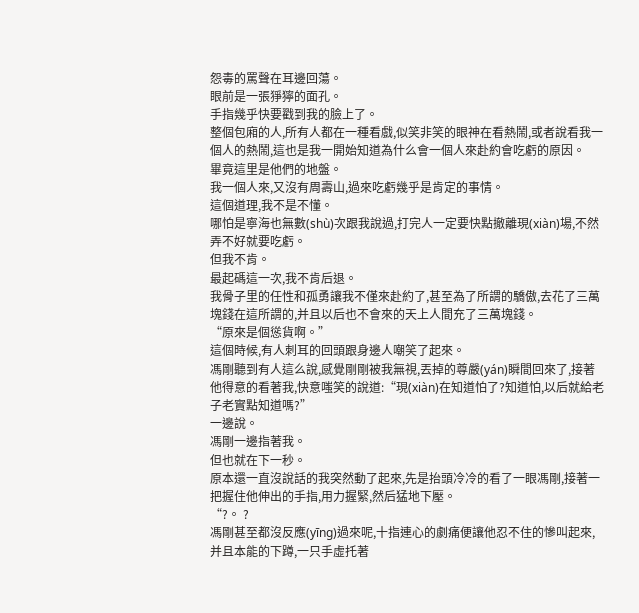怨毒的罵聲在耳邊回蕩。
眼前是一張猙獰的面孔。
手指幾乎快要戳到我的臉上了。
整個包廂的人,所有人都在一種看戲,似笑非笑的眼神在看熱鬧,或者說看我一個人的熱鬧,這也是我一開始知道為什么會一個人來赴約會吃虧的原因。
畢竟這里是他們的地盤。
我一個人來,又沒有周壽山,過來吃虧幾乎是肯定的事情。
這個道理,我不是不懂。
哪怕是寧海也無數(shù)次跟我說過,打完人一定要快點撤離現(xiàn)場,不然弄不好就要吃虧。
但我不肯。
最起碼這一次,我不肯后退。
我骨子里的任性和孤勇讓我不僅來赴約了,甚至為了所謂的驕傲,去花了三萬塊錢在這所謂的,并且以后也不會來的天上人間充了三萬塊錢。
“原來是個慫貨啊。”
這個時候,有人刺耳的回頭跟身邊人嘲笑了起來。
馮剛聽到有人這么說,感覺剛剛被我無視,丟掉的尊嚴(yán)瞬間回來了,接著他得意的看著我,快意嗤笑的說道:“現(xiàn)在知道怕了?知道怕,以后就給老子老實點知道嗎?”
一邊說。
馮剛一邊指著我。
但也就在下一秒。
原本還一直沒說話的我突然動了起來,先是抬頭冷冷的看了一眼馮剛,接著一把握住他伸出的手指,用力握緊,然后猛地下壓。
“?。 ?
馮剛甚至都沒反應(yīng)過來呢,十指連心的劇痛便讓他忍不住的慘叫起來,并且本能的下蹲,一只手虛托著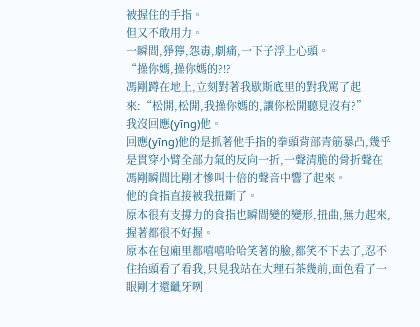被握住的手指。
但又不敢用力。
一瞬間,猙獰,怨毒,劇痛,一下子浮上心頭。
“操你媽,操你媽的?!?
馮剛蹲在地上,立刻對著我歇斯底里的對我罵了起來:“松開,松開,我操你媽的,讓你松開聽見沒有?”
我沒回應(yīng)他。
回應(yīng)他的是抓著他手指的拳頭背部青筋暴凸,幾乎是貫穿小臂全部力氣的反向一折,一聲清脆的骨折聲在馮剛瞬間比剛才慘叫十倍的聲音中響了起來。
他的食指直接被我扭斷了。
原本很有支撐力的食指也瞬間變的變形,扭曲,無力起來,握著都很不好握。
原本在包廂里都嘻嘻哈哈笑著的臉,都笑不下去了,忍不住抬頭看了看我,只見我站在大理石茶幾前,面色看了一眼剛才還齜牙咧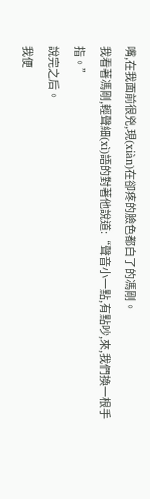嘴,在我面前很兇,現(xiàn)在卻疼的臉色都白了的馮剛。
我看著馮剛,輕聲細(xì)語的對著他說道:“聲音小一點,有點吵,來,我們換一根手指。”
說完之后。
我便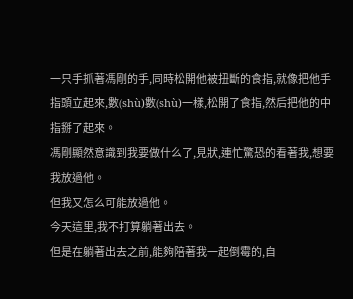一只手抓著馮剛的手,同時松開他被扭斷的食指,就像把他手指頭立起來,數(shù)數(shù)一樣,松開了食指,然后把他的中指掰了起來。
馮剛顯然意識到我要做什么了,見狀,連忙驚恐的看著我,想要我放過他。
但我又怎么可能放過他。
今天這里,我不打算躺著出去。
但是在躺著出去之前,能夠陪著我一起倒霉的,自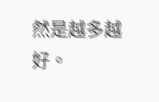然是越多越好。